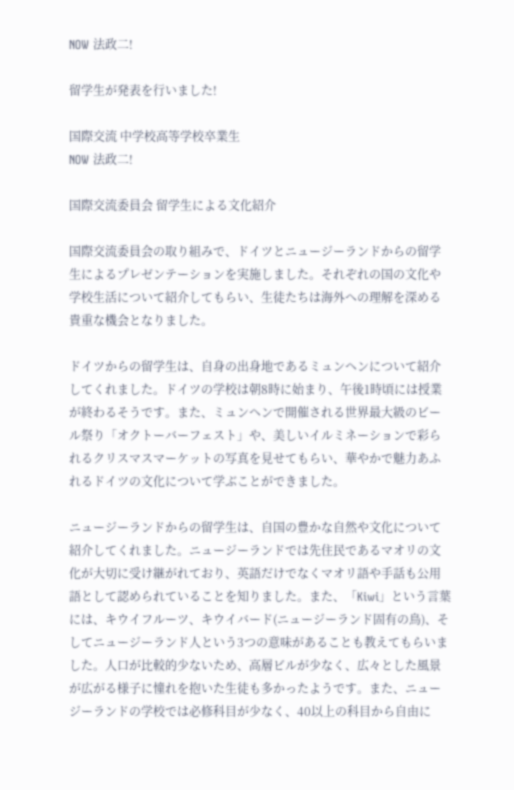NOW 法政二!

留学生が発表を行いました!

国際交流 中学校高等学校卒業生
NOW 法政二!

国際交流委員会 留学生による文化紹介

国際交流委員会の取り組みで、ドイツとニュージーランドからの留学生によるプレゼンテーションを実施しました。それぞれの国の文化や学校生活について紹介してもらい、生徒たちは海外への理解を深める貴重な機会となりました。

ドイツからの留学生は、自身の出身地であるミュンヘンについて紹介してくれました。ドイツの学校は朝8時に始まり、午後1時頃には授業が終わるそうです。また、ミュンヘンで開催される世界最大級のビール祭り「オクトーバーフェスト」や、美しいイルミネーションで彩られるクリスマスマーケットの写真を見せてもらい、華やかで魅力あふれるドイツの文化について学ぶことができました。

ニュージーランドからの留学生は、自国の豊かな自然や文化について紹介してくれました。ニュージーランドでは先住民であるマオリの文化が大切に受け継がれており、英語だけでなくマオリ語や手話も公用語として認められていることを知りました。また、「Kiwi」という言葉には、キウイフルーツ、キウイバード(ニュージーランド固有の鳥)、そしてニュージーランド人という3つの意味があることも教えてもらいました。人口が比較的少ないため、高層ビルが少なく、広々とした風景が広がる様子に憧れを抱いた生徒も多かったようです。また、ニュージーランドの学校では必修科目が少なく、40以上の科目から自由に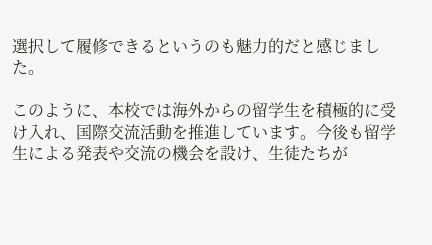選択して履修できるというのも魅力的だと感じました。

このように、本校では海外からの留学生を積極的に受け入れ、国際交流活動を推進しています。今後も留学生による発表や交流の機会を設け、生徒たちが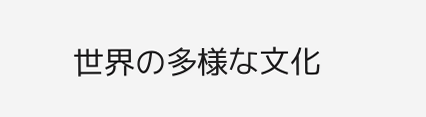世界の多様な文化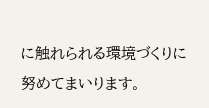に触れられる環境づくりに努めてまいります。